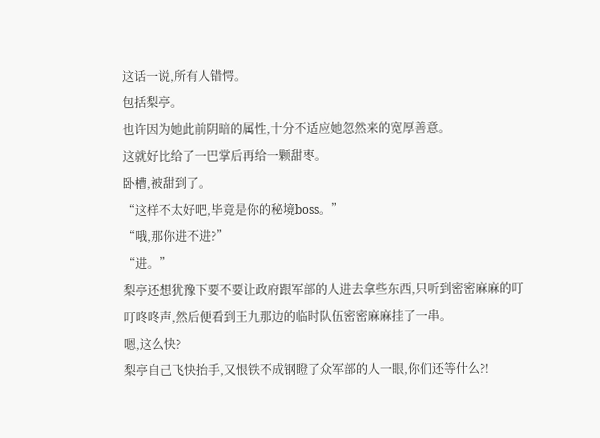这话一说,所有人错愕。
包括梨亭。
也许因为她此前阴暗的属性,十分不适应她忽然来的宽厚善意。
这就好比给了一巴掌后再给一颗甜枣。
卧槽,被甜到了。
“这样不太好吧,毕竟是你的秘境boss。”
“哦,那你进不进?”
“进。”
梨亭还想犹豫下要不要让政府跟军部的人进去拿些东西,只听到密密麻麻的叮叮咚咚声,然后便看到王九那边的临时队伍密密麻麻挂了一串。
嗯,这么快?
梨亭自己飞快抬手,又恨铁不成钢瞪了众军部的人一眼,你们还等什么?!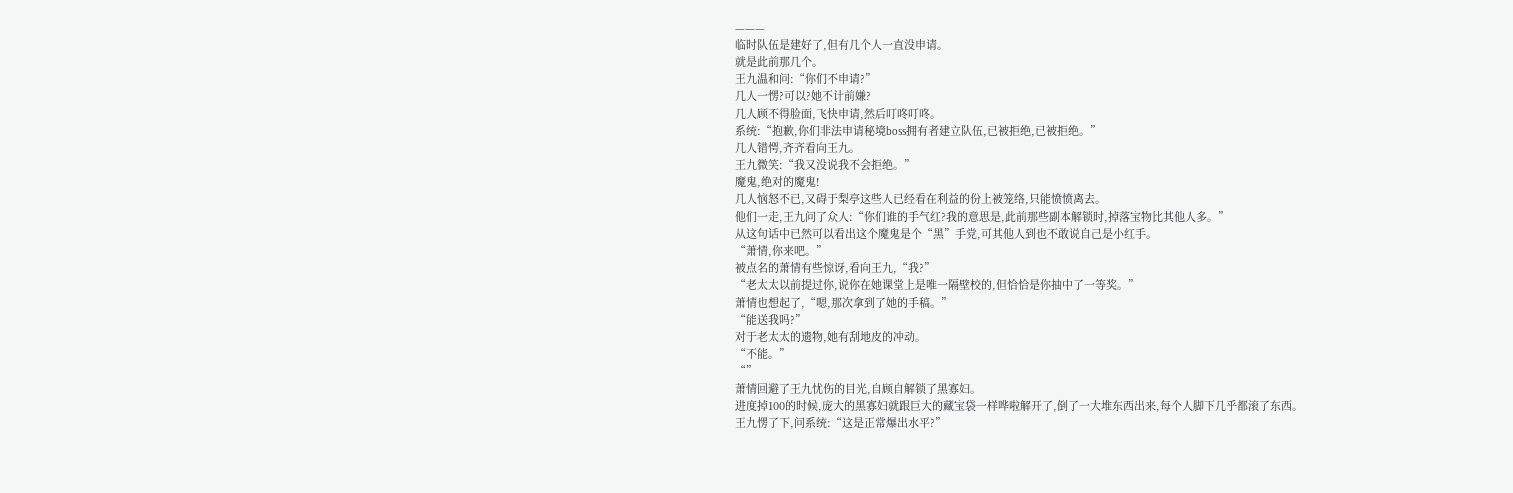———
临时队伍是建好了,但有几个人一直没申请。
就是此前那几个。
王九温和问:“你们不申请?”
几人一愣?可以?她不计前嫌?
几人顾不得脸面,飞快申请,然后叮咚叮咚。
系统:“抱歉,你们非法申请秘境boss拥有者建立队伍,已被拒绝,已被拒绝。”
几人错愕,齐齐看向王九。
王九微笑:“我又没说我不会拒绝。”
魔鬼,绝对的魔鬼!
几人恼怒不已,又碍于梨亭这些人已经看在利益的份上被笼络,只能愤愤离去。
他们一走,王九问了众人:“你们谁的手气红?我的意思是,此前那些副本解锁时,掉落宝物比其他人多。”
从这句话中已然可以看出这个魔鬼是个“黑”手党,可其他人到也不敢说自己是小红手。
“萧情,你来吧。”
被点名的萧情有些惊讶,看向王九,“我?”
“老太太以前提过你,说你在她课堂上是唯一隔壁校的,但恰恰是你抽中了一等奖。”
萧情也想起了,“嗯,那次拿到了她的手稿。”
“能送我吗?”
对于老太太的遗物,她有刮地皮的冲动。
“不能。”
“”
萧情回避了王九忧伤的目光,自顾自解锁了黑寡妇。
进度掉100的时候,庞大的黑寡妇就跟巨大的藏宝袋一样哗啦解开了,倒了一大堆东西出来,每个人脚下几乎都滚了东西。
王九愣了下,问系统:“这是正常爆出水平?”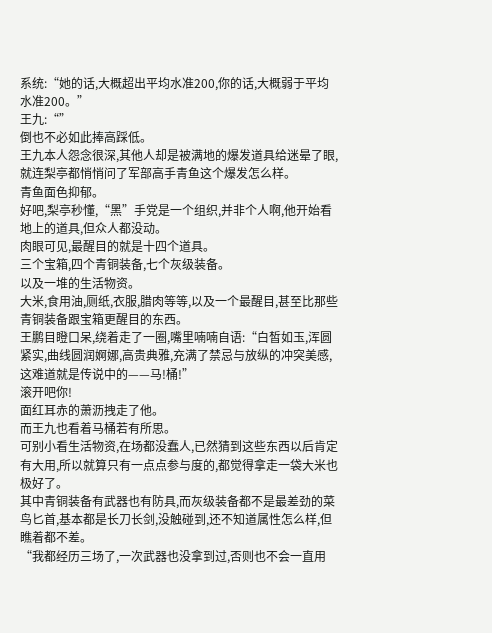系统:“她的话,大概超出平均水准200,你的话,大概弱于平均水准200。”
王九:“”
倒也不必如此捧高踩低。
王九本人怨念很深,其他人却是被满地的爆发道具给迷晕了眼,就连梨亭都悄悄问了军部高手青鱼这个爆发怎么样。
青鱼面色抑郁。
好吧,梨亭秒懂,“黑”手党是一个组织,并非个人啊,他开始看地上的道具,但众人都没动。
肉眼可见,最醒目的就是十四个道具。
三个宝箱,四个青铜装备,七个灰级装备。
以及一堆的生活物资。
大米,食用油,厕纸,衣服,腊肉等等,以及一个最醒目,甚至比那些青铜装备跟宝箱更醒目的东西。
王鹏目瞪口呆,绕着走了一圈,嘴里喃喃自语:“白皙如玉,浑圆紧实,曲线圆润婀娜,高贵典雅,充满了禁忌与放纵的冲突美感,这难道就是传说中的——马!桶!”
滚开吧你!
面红耳赤的萧沥拽走了他。
而王九也看着马桶若有所思。
可别小看生活物资,在场都没蠢人,已然猜到这些东西以后肯定有大用,所以就算只有一点点参与度的,都觉得拿走一袋大米也极好了。
其中青铜装备有武器也有防具,而灰级装备都不是最差劲的菜鸟匕首,基本都是长刀长剑,没触碰到,还不知道属性怎么样,但瞧着都不差。
“我都经历三场了,一次武器也没拿到过,否则也不会一直用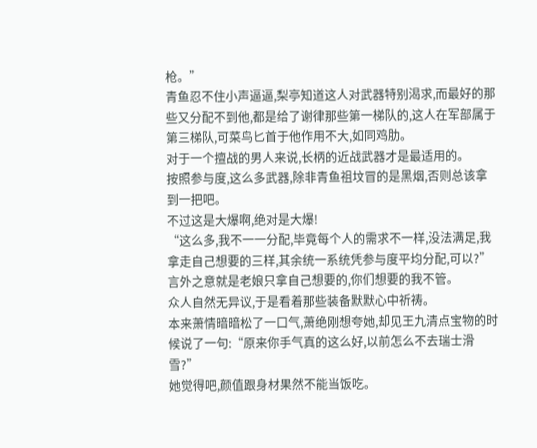枪。”
青鱼忍不住小声逼逼,梨亭知道这人对武器特别渴求,而最好的那些又分配不到他,都是给了谢律那些第一梯队的,这人在军部属于第三梯队,可菜鸟匕首于他作用不大,如同鸡肋。
对于一个擅战的男人来说,长柄的近战武器才是最适用的。
按照参与度,这么多武器,除非青鱼祖坟冒的是黑烟,否则总该拿到一把吧。
不过这是大爆啊,绝对是大爆!
“这么多,我不一一分配,毕竟每个人的需求不一样,没法满足,我拿走自己想要的三样,其余统一系统凭参与度平均分配,可以?”
言外之意就是老娘只拿自己想要的,你们想要的我不管。
众人自然无异议,于是看着那些装备默默心中祈祷。
本来萧情暗暗松了一口气,萧绝刚想夸她,却见王九清点宝物的时候说了一句:“原来你手气真的这么好,以前怎么不去瑞士滑雪?”
她觉得吧,颜值跟身材果然不能当饭吃。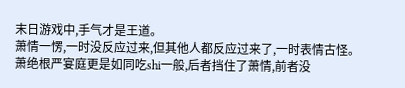末日游戏中,手气才是王道。
萧情一愣,一时没反应过来,但其他人都反应过来了,一时表情古怪。
萧绝根严宴庭更是如同吃shi一般,后者挡住了萧情,前者没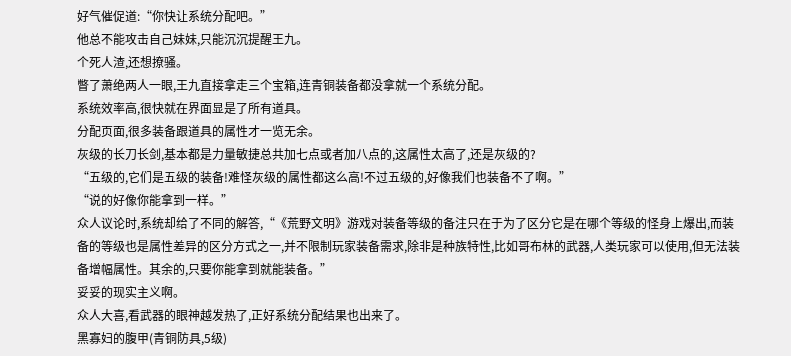好气催促道:“你快让系统分配吧。”
他总不能攻击自己妹妹,只能沉沉提醒王九。
个死人渣,还想撩骚。
瞥了萧绝两人一眼,王九直接拿走三个宝箱,连青铜装备都没拿就一个系统分配。
系统效率高,很快就在界面显是了所有道具。
分配页面,很多装备跟道具的属性才一览无余。
灰级的长刀长剑,基本都是力量敏捷总共加七点或者加八点的,这属性太高了,还是灰级的?
“五级的,它们是五级的装备!难怪灰级的属性都这么高!不过五级的,好像我们也装备不了啊。”
“说的好像你能拿到一样。”
众人议论时,系统却给了不同的解答,“《荒野文明》游戏对装备等级的备注只在于为了区分它是在哪个等级的怪身上爆出,而装备的等级也是属性差异的区分方式之一,并不限制玩家装备需求,除非是种族特性,比如哥布林的武器,人类玩家可以使用,但无法装备增幅属性。其余的,只要你能拿到就能装备。”
妥妥的现实主义啊。
众人大喜,看武器的眼神越发热了,正好系统分配结果也出来了。
黑寡妇的腹甲(青铜防具,5级)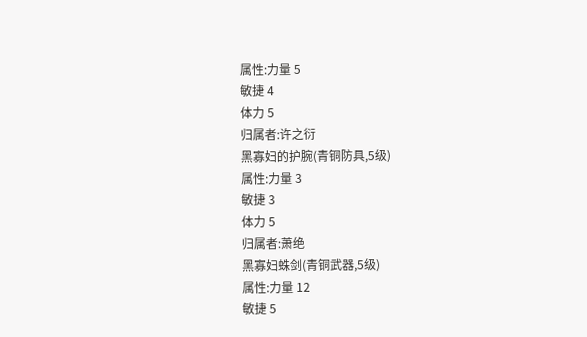属性:力量 5
敏捷 4
体力 5
归属者:许之衍
黑寡妇的护腕(青铜防具,5级)
属性:力量 3
敏捷 3
体力 5
归属者:萧绝
黑寡妇蛛剑(青铜武器,5级)
属性:力量 12
敏捷 5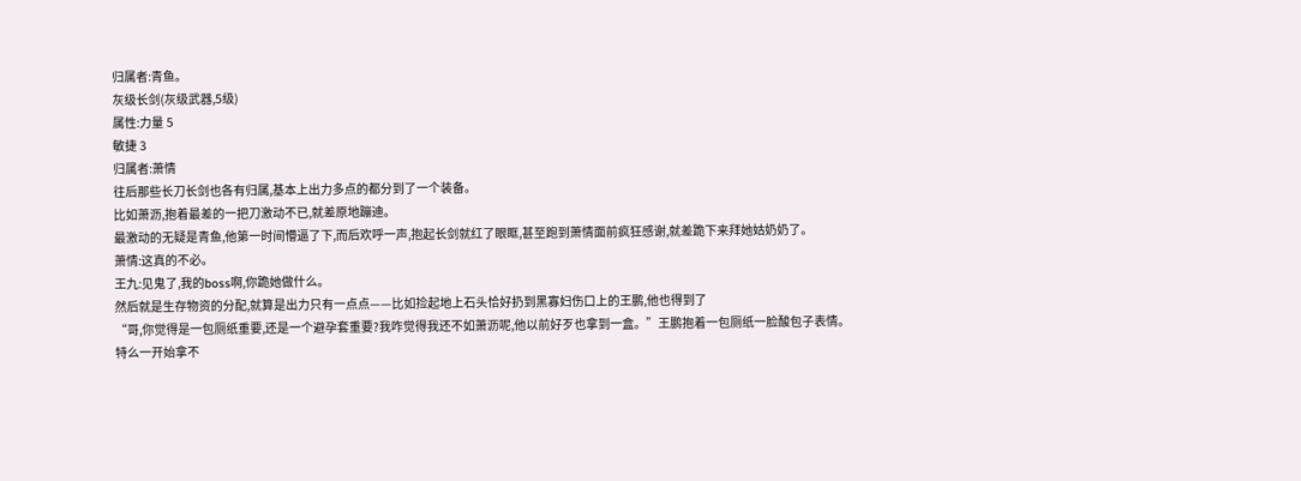归属者:青鱼。
灰级长剑(灰级武器,5级)
属性:力量 5
敏捷 3
归属者:萧情
往后那些长刀长剑也各有归属,基本上出力多点的都分到了一个装备。
比如萧沥,抱着最差的一把刀激动不已,就差原地蹦迪。
最激动的无疑是青鱼,他第一时间懵逼了下,而后欢呼一声,抱起长剑就红了眼眶,甚至跑到萧情面前疯狂感谢,就差跪下来拜她姑奶奶了。
萧情:这真的不必。
王九:见鬼了,我的boss啊,你跪她做什么。
然后就是生存物资的分配,就算是出力只有一点点——比如捡起地上石头恰好扔到黑寡妇伤口上的王鹏,他也得到了
“哥,你觉得是一包厕纸重要,还是一个避孕套重要?我咋觉得我还不如萧沥呢,他以前好歹也拿到一盒。”王鹏抱着一包厕纸一脸酸包子表情。
特么一开始拿不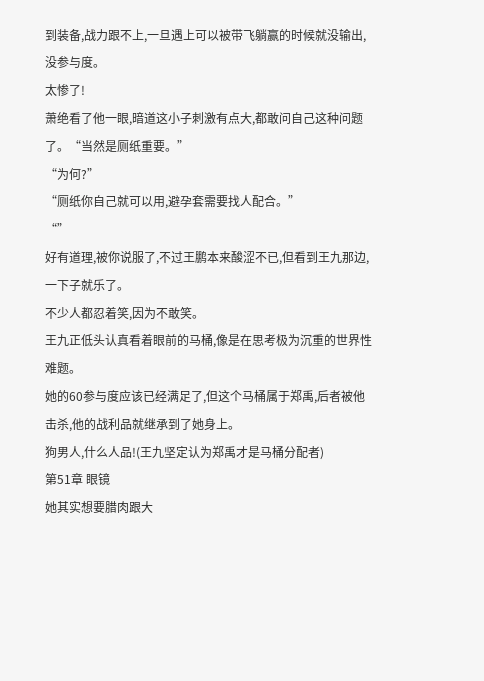到装备,战力跟不上,一旦遇上可以被带飞躺赢的时候就没输出,没参与度。
太惨了!
萧绝看了他一眼,暗道这小子刺激有点大,都敢问自己这种问题了。“当然是厕纸重要。”
“为何?”
“厕纸你自己就可以用,避孕套需要找人配合。”
“”
好有道理,被你说服了,不过王鹏本来酸涩不已,但看到王九那边,一下子就乐了。
不少人都忍着笑,因为不敢笑。
王九正低头认真看着眼前的马桶,像是在思考极为沉重的世界性难题。
她的60参与度应该已经满足了,但这个马桶属于郑禹,后者被他击杀,他的战利品就继承到了她身上。
狗男人,什么人品!(王九坚定认为郑禹才是马桶分配者)
第51章 眼镜
她其实想要腊肉跟大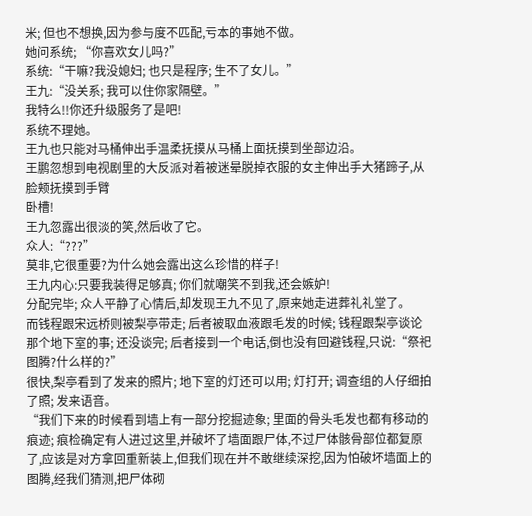米; 但也不想换,因为参与度不匹配,亏本的事她不做。
她问系统; “你喜欢女儿吗?”
系统:“干嘛?我没媳妇; 也只是程序; 生不了女儿。”
王九:“没关系; 我可以住你家隔壁。”
我特么!!你还升级服务了是吧!
系统不理她。
王九也只能对马桶伸出手温柔抚摸从马桶上面抚摸到坐部边沿。
王鹏忽想到电视剧里的大反派对着被迷晕脱掉衣服的女主伸出手大猪蹄子,从脸颊抚摸到手臂
卧槽!
王九忽露出很淡的笑,然后收了它。
众人:“???”
莫非,它很重要?为什么她会露出这么珍惜的样子!
王九内心:只要我装得足够真; 你们就嘲笑不到我,还会嫉妒!
分配完毕; 众人平静了心情后,却发现王九不见了,原来她走进葬礼礼堂了。
而钱程跟宋远桥则被梨亭带走; 后者被取血液跟毛发的时候; 钱程跟梨亭谈论那个地下室的事; 还没谈完; 后者接到一个电话,倒也没有回避钱程,只说:“祭祀图腾?什么样的?”
很快,梨亭看到了发来的照片; 地下室的灯还可以用; 灯打开; 调查组的人仔细拍了照; 发来语音。
“我们下来的时候看到墙上有一部分挖掘迹象; 里面的骨头毛发也都有移动的痕迹; 痕检确定有人进过这里,并破坏了墙面跟尸体,不过尸体骸骨部位都复原了,应该是对方拿回重新装上,但我们现在并不敢继续深挖,因为怕破坏墙面上的图腾,经我们猜测,把尸体砌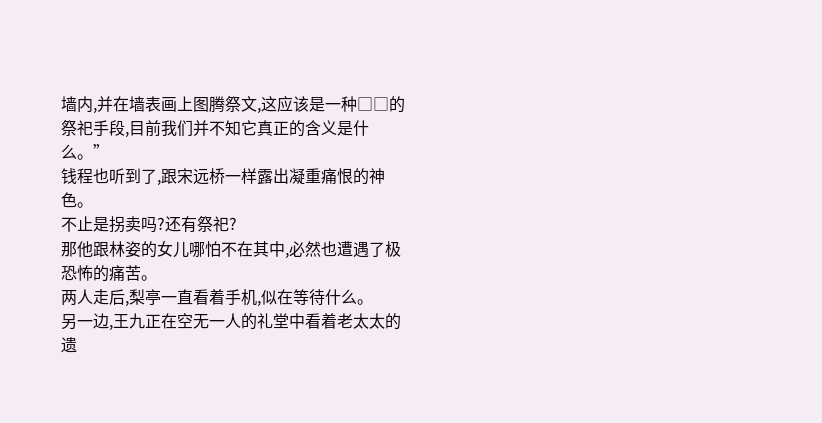墙内,并在墙表画上图腾祭文,这应该是一种□□的祭祀手段,目前我们并不知它真正的含义是什么。”
钱程也听到了,跟宋远桥一样露出凝重痛恨的神色。
不止是拐卖吗?还有祭祀?
那他跟林姿的女儿哪怕不在其中,必然也遭遇了极恐怖的痛苦。
两人走后,梨亭一直看着手机,似在等待什么。
另一边,王九正在空无一人的礼堂中看着老太太的遗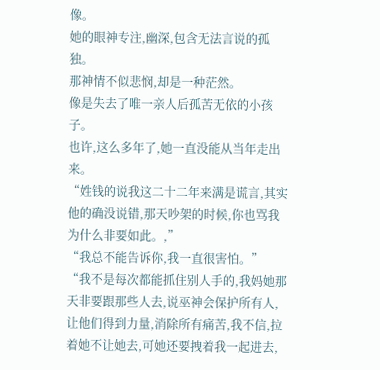像。
她的眼神专注,幽深,包含无法言说的孤独。
那神情不似悲悯,却是一种茫然。
像是失去了唯一亲人后孤苦无依的小孩子。
也许,这么多年了,她一直没能从当年走出来。
“姓钱的说我这二十二年来满是谎言,其实他的确没说错,那天吵架的时候,你也骂我为什么非要如此。,”
“我总不能告诉你,我一直很害怕。”
“我不是每次都能抓住别人手的,我妈她那天非要跟那些人去,说巫神会保护所有人,让他们得到力量,消除所有痛苦,我不信,拉着她不让她去,可她还要拽着我一起进去,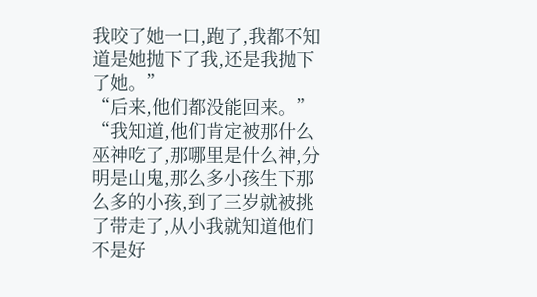我咬了她一口,跑了,我都不知道是她抛下了我,还是我抛下了她。”
“后来,他们都没能回来。”
“我知道,他们肯定被那什么巫神吃了,那哪里是什么神,分明是山鬼,那么多小孩生下那么多的小孩,到了三岁就被挑了带走了,从小我就知道他们不是好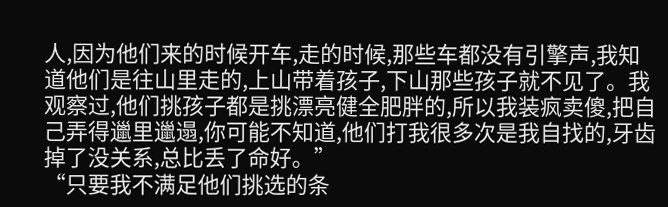人,因为他们来的时候开车,走的时候,那些车都没有引擎声,我知道他们是往山里走的,上山带着孩子,下山那些孩子就不见了。我观察过,他们挑孩子都是挑漂亮健全肥胖的,所以我装疯卖傻,把自己弄得邋里邋遢,你可能不知道,他们打我很多次是我自找的,牙齿掉了没关系,总比丢了命好。”
“只要我不满足他们挑选的条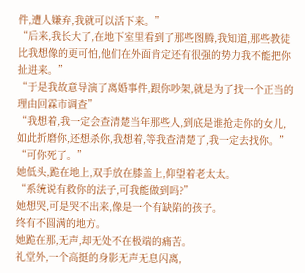件,遭人嫌弃,我就可以活下来。”
“后来,我长大了,在地下室里看到了那些图腾,我知道,那些教徒比我想像的更可怕,他们在外面肯定还有很强的势力我不能把你扯进来。”
“于是我故意导演了离婚事件,跟你吵架,就是为了找一个正当的理由回霖市调查”
“我想着,我一定会查清楚当年那些人,到底是谁抢走你的女儿,如此折磨你,还想杀你,我想着,等我查清楚了,我一定去找你。”
“可你死了。”
她低头,跪在地上,双手放在膝盖上,仰望着老太太。
“系统说有救你的法子,可我能做到吗?”
她想哭,可是哭不出来,像是一个有缺陷的孩子。
终有不圆满的地方。
她跪在那,无声,却无处不在极端的痛苦。
礼堂外,一个高挺的身影无声无息闪离,